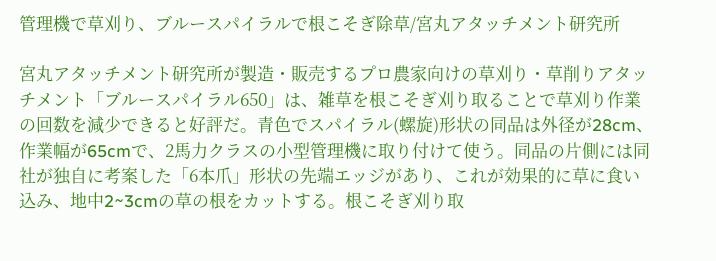管理機で草刈り、ブルースパイラルで根こそぎ除草/宮丸アタッチメント研究所

宮丸アタッチメント研究所が製造・販売するプロ農家向けの草刈り・草削りアタッチメント「ブルースパイラル650」は、雑草を根こそぎ刈り取ることで草刈り作業の回数を減少できると好評だ。青色でスパイラル(螺旋)形状の同品は外径が28cm、作業幅が65cmで、2馬力クラスの小型管理機に取り付けて使う。同品の片側には同社が独自に考案した「6本爪」形状の先端エッジがあり、これが効果的に草に食い込み、地中2~3cmの草の根をカットする。根こそぎ刈り取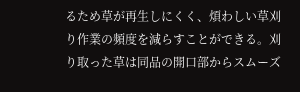るため草が再生しにくく、煩わしい草刈り作業の頻度を減らすことができる。刈り取った草は同品の開口部からスムーズ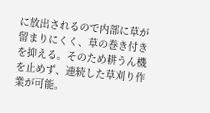に放出されるので内部に草が留まりにくく、草の巻き付きを抑える。そのため耕うん機を止めず、連続した草刈り作業が可能。